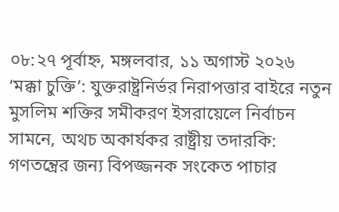০৮:২৭ পূর্বাহ্ন, মঙ্গলবার, ১১ অগাস্ট ২০২৬
‘মক্কা চুক্তি’: যুক্তরাষ্ট্রনির্ভর নিরাপত্তার বাইরে নতুন মুসলিম শক্তির সমীকরণ ইসরায়েলে নির্বাচন সামনে, অথচ অকার্যকর রাষ্ট্রীয় তদারকি: গণতন্ত্রের জন্য বিপজ্জনক সংকেত পাচার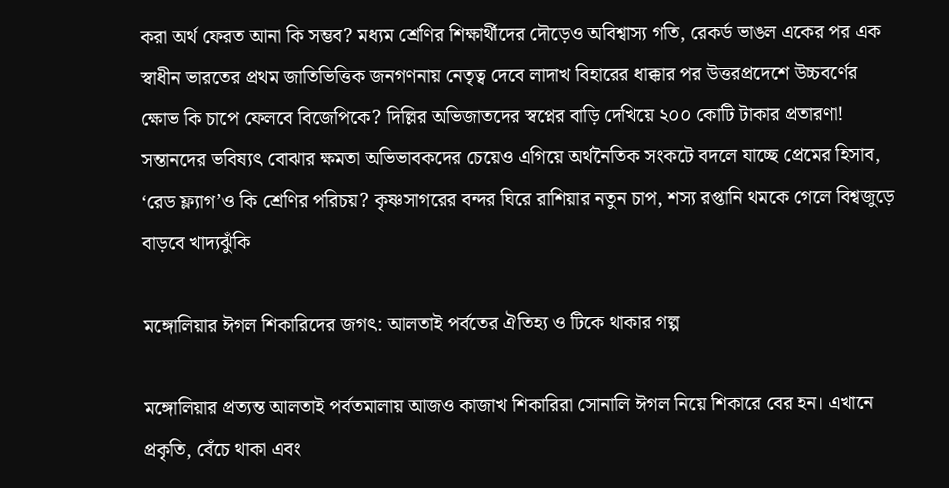করা অর্থ ফেরত আনা কি সম্ভব? মধ্যম শ্রেণির শিক্ষার্থীদের দৌড়েও অবিশ্বাস্য গতি, রেকর্ড ভাঙল একের পর এক স্বাধীন ভারতের প্রথম জাতিভিত্তিক জনগণনায় নেতৃত্ব দেবে লাদাখ বিহারের ধাক্কার পর উত্তরপ্রদেশে উচ্চবর্ণের ক্ষোভ কি চাপে ফেলবে বিজেপিকে? দিল্লির অভিজাতদের স্বপ্নের বাড়ি দেখিয়ে ২০০ কোটি টাকার প্রতারণা! সন্তানদের ভবিষ্যৎ বোঝার ক্ষমতা অভিভাবকদের চেয়েও এগিয়ে অর্থনৈতিক সংকটে বদলে যাচ্ছে প্রেমের হিসাব, ‘রেড ফ্ল্যাগ’ও কি শ্রেণির পরিচয়? কৃষ্ণসাগরের বন্দর ঘিরে রাশিয়ার নতুন চাপ, শস্য রপ্তানি থমকে গেলে বিশ্বজুড়ে বাড়বে খাদ্যঝুঁকি

মঙ্গোলিয়ার ঈগল শিকারিদের জগৎ: আলতাই পর্বতের ঐতিহ্য ও টিকে থাকার গল্প

মঙ্গোলিয়ার প্রত্যন্ত আলতাই পর্বতমালায় আজও কাজাখ শিকারিরা সোনালি ঈগল নিয়ে শিকারে বের হন। এখানে প্রকৃতি, বেঁচে থাকা এবং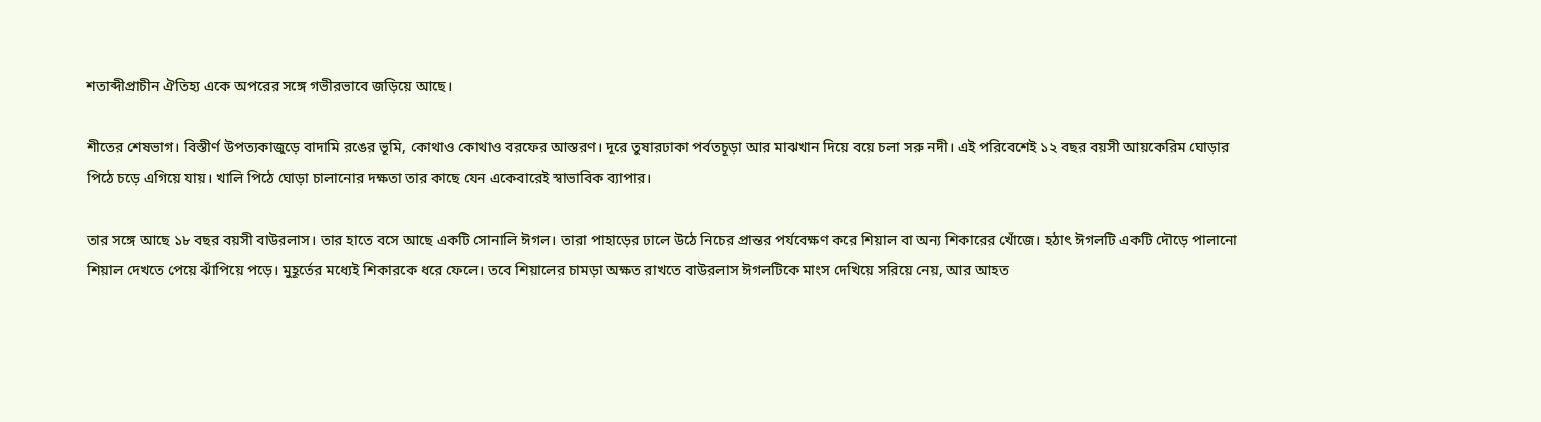শতাব্দীপ্রাচীন ঐতিহ্য একে অপরের সঙ্গে গভীরভাবে জড়িয়ে আছে।

শীতের শেষভাগ। বিস্তীর্ণ উপত্যকাজুড়ে বাদামি রঙের ভূমি, কোথাও কোথাও বরফের আস্তরণ। দূরে তুষারঢাকা পর্বতচূড়া আর মাঝখান দিয়ে বয়ে চলা সরু নদী। এই পরিবেশেই ১২ বছর বয়সী আয়কেরিম ঘোড়ার পিঠে চড়ে এগিয়ে যায়। খালি পিঠে ঘোড়া চালানোর দক্ষতা তার কাছে যেন একেবারেই স্বাভাবিক ব্যাপার।

তার সঙ্গে আছে ১৮ বছর বয়সী বাউরলাস। তার হাতে বসে আছে একটি সোনালি ঈগল। তারা পাহাড়ের ঢালে উঠে নিচের প্রান্তর পর্যবেক্ষণ করে শিয়াল বা অন্য শিকারের খোঁজে। হঠাৎ ঈগলটি একটি দৌড়ে পালানো শিয়াল দেখতে পেয়ে ঝাঁপিয়ে পড়ে। মুহূর্তের মধ্যেই শিকারকে ধরে ফেলে। তবে শিয়ালের চামড়া অক্ষত রাখতে বাউরলাস ঈগলটিকে মাংস দেখিয়ে সরিয়ে নেয়, আর আহত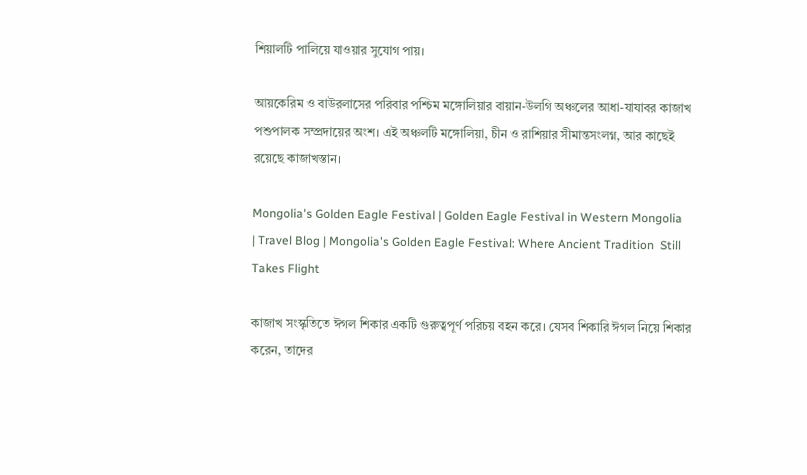শিয়ালটি পালিয়ে যাওয়ার সুযোগ পায়।

আয়কেরিম ও বাউরলাসের পরিবার পশ্চিম মঙ্গোলিয়ার বায়ান-উলগি অঞ্চলের আধা-যাযাবর কাজাখ পশুপালক সম্প্রদায়ের অংশ। এই অঞ্চলটি মঙ্গোলিয়া, চীন ও রাশিয়ার সীমান্তসংলগ্ন, আর কাছেই রয়েছে কাজাখস্তান।

Mongolia's Golden Eagle Festival | Golden Eagle Festival in Western Mongolia  | Travel Blog | Mongolia's Golden Eagle Festival: Where Ancient Tradition  Still Takes Flight

কাজাখ সংস্কৃতিতে ঈগল শিকার একটি গুরুত্বপূর্ণ পরিচয় বহন করে। যেসব শিকারি ঈগল নিয়ে শিকার করেন, তাদের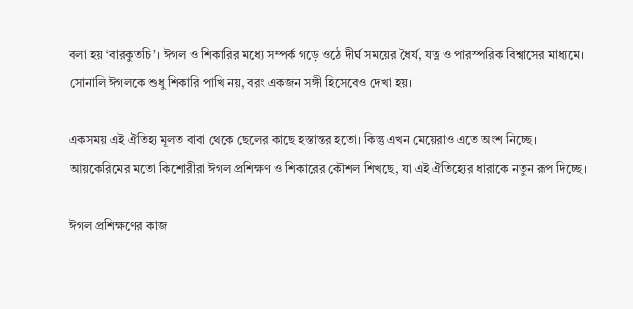বলা হয় ‘বারকুতচি’। ঈগল ও শিকারির মধ্যে সম্পর্ক গড়ে ওঠে দীর্ঘ সময়ের ধৈর্য, যত্ন ও পারস্পরিক বিশ্বাসের মাধ্যমে। সোনালি ঈগলকে শুধু শিকারি পাখি নয়, বরং একজন সঙ্গী হিসেবেও দেখা হয়।

একসময় এই ঐতিহ্য মূলত বাবা থেকে ছেলের কাছে হস্তান্তর হতো। কিন্তু এখন মেয়েরাও এতে অংশ নিচ্ছে। আয়কেরিমের মতো কিশোরীরা ঈগল প্রশিক্ষণ ও শিকারের কৌশল শিখছে, যা এই ঐতিহ্যের ধারাকে নতুন রূপ দিচ্ছে।

ঈগল প্রশিক্ষণের কাজ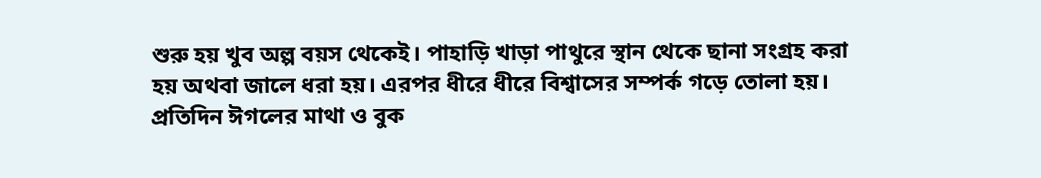শুরু হয় খুব অল্প বয়স থেকেই। পাহাড়ি খাড়া পাথুরে স্থান থেকে ছানা সংগ্রহ করা হয় অথবা জালে ধরা হয়। এরপর ধীরে ধীরে বিশ্বাসের সম্পর্ক গড়ে তোলা হয়। প্রতিদিন ঈগলের মাথা ও বুক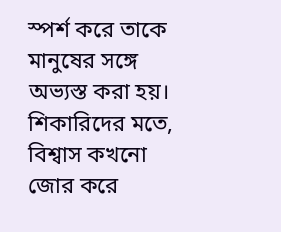স্পর্শ করে তাকে মানুষের সঙ্গে অভ্যস্ত করা হয়। শিকারিদের মতে, বিশ্বাস কখনো জোর করে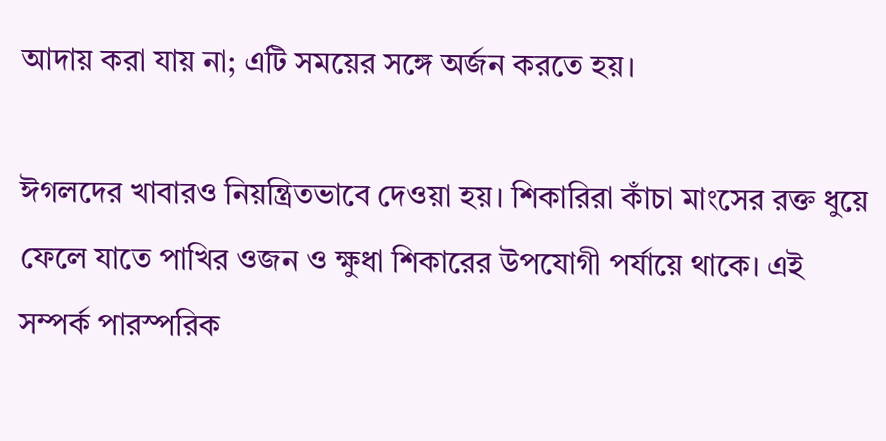আদায় করা যায় না; এটি সময়ের সঙ্গে অর্জন করতে হয়।

ঈগলদের খাবারও নিয়ন্ত্রিতভাবে দেওয়া হয়। শিকারিরা কাঁচা মাংসের রক্ত ধুয়ে ফেলে যাতে পাখির ওজন ও ক্ষুধা শিকারের উপযোগী পর্যায়ে থাকে। এই সম্পর্ক পারস্পরিক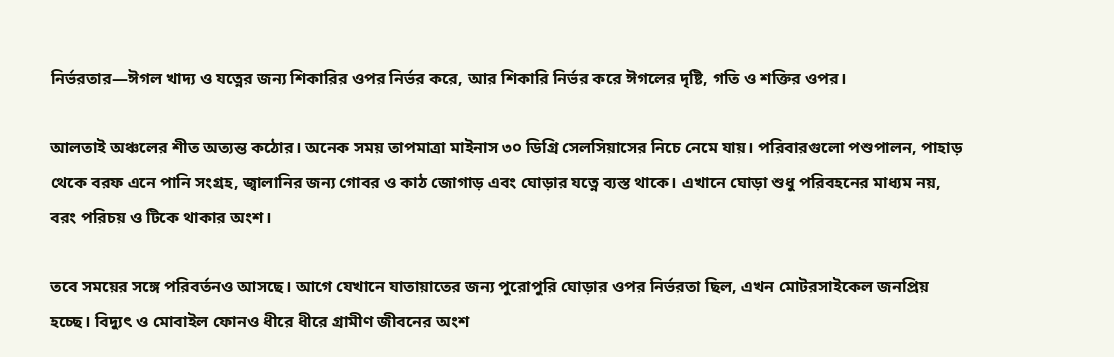নির্ভরতার—ঈগল খাদ্য ও যত্নের জন্য শিকারির ওপর নির্ভর করে, আর শিকারি নির্ভর করে ঈগলের দৃষ্টি, গতি ও শক্তির ওপর।

আলতাই অঞ্চলের শীত অত্যন্ত কঠোর। অনেক সময় তাপমাত্রা মাইনাস ৩০ ডিগ্রি সেলসিয়াসের নিচে নেমে যায়। পরিবারগুলো পশুপালন, পাহাড় থেকে বরফ এনে পানি সংগ্রহ, জ্বালানির জন্য গোবর ও কাঠ জোগাড় এবং ঘোড়ার যত্নে ব্যস্ত থাকে। এখানে ঘোড়া শুধু পরিবহনের মাধ্যম নয়, বরং পরিচয় ও টিকে থাকার অংশ।

তবে সময়ের সঙ্গে পরিবর্তনও আসছে। আগে যেখানে যাতায়াতের জন্য পুরোপুরি ঘোড়ার ওপর নির্ভরতা ছিল, এখন মোটরসাইকেল জনপ্রিয় হচ্ছে। বিদ্যুৎ ও মোবাইল ফোনও ধীরে ধীরে গ্রামীণ জীবনের অংশ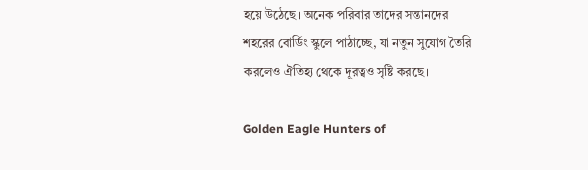হয়ে উঠেছে। অনেক পরিবার তাদের সন্তানদের শহরের বোর্ডিং স্কুলে পাঠাচ্ছে, যা নতুন সুযোগ তৈরি করলেও ঐতিহ্য থেকে দূরত্বও সৃষ্টি করছে।

Golden Eagle Hunters of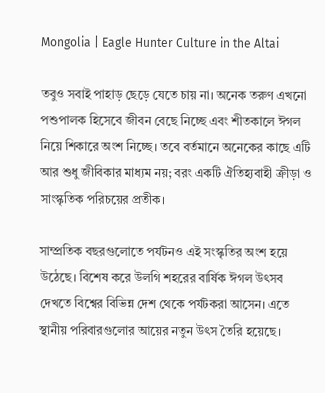Mongolia | Eagle Hunter Culture in the Altai

তবুও সবাই পাহাড় ছেড়ে যেতে চায় না। অনেক তরুণ এখনো পশুপালক হিসেবে জীবন বেছে নিচ্ছে এবং শীতকালে ঈগল নিয়ে শিকারে অংশ নিচ্ছে। তবে বর্তমানে অনেকের কাছে এটি আর শুধু জীবিকার মাধ্যম নয়; বরং একটি ঐতিহ্যবাহী ক্রীড়া ও সাংস্কৃতিক পরিচয়ের প্রতীক।

সাম্প্রতিক বছরগুলোতে পর্যটনও এই সংস্কৃতির অংশ হয়ে উঠেছে। বিশেষ করে উলগি শহরের বার্ষিক ঈগল উৎসব দেখতে বিশ্বের বিভিন্ন দেশ থেকে পর্যটকরা আসেন। এতে স্থানীয় পরিবারগুলোর আয়ের নতুন উৎস তৈরি হয়েছে।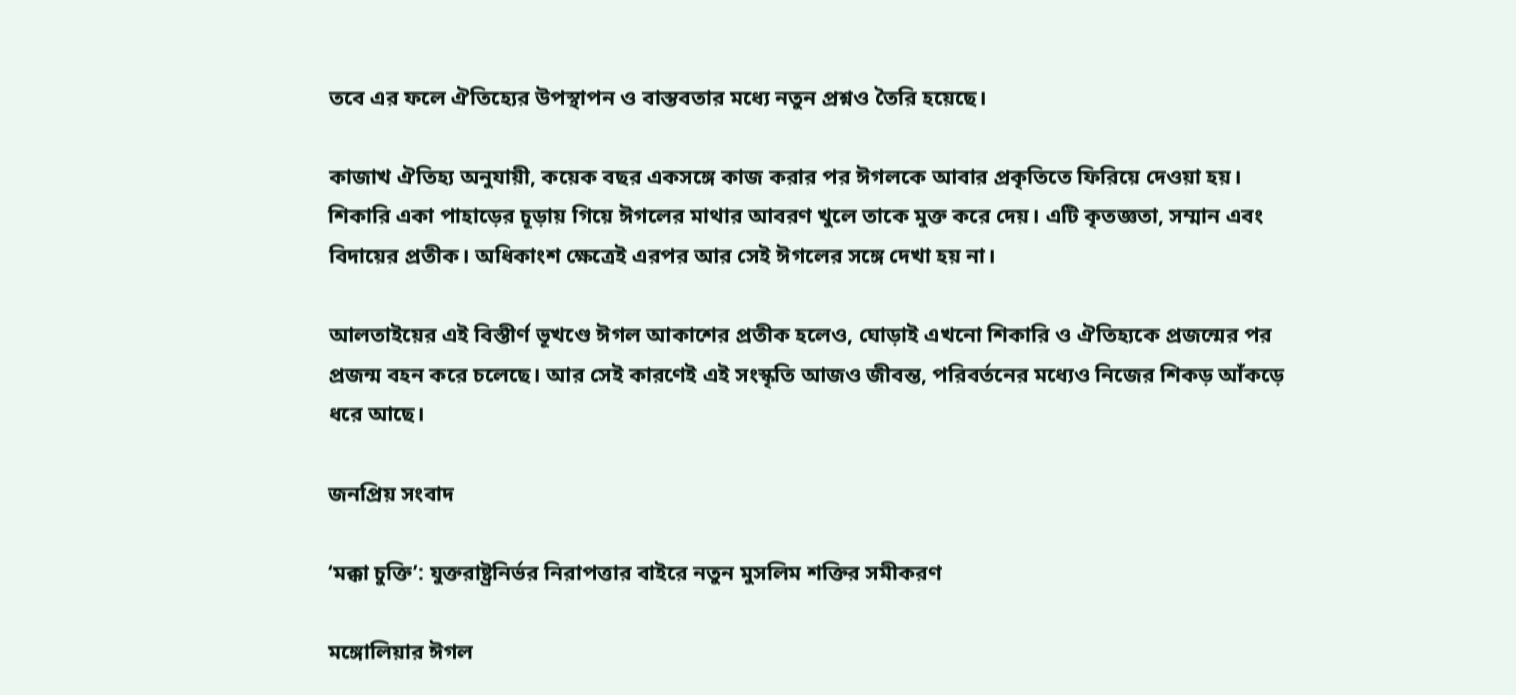তবে এর ফলে ঐতিহ্যের উপস্থাপন ও বাস্তবতার মধ্যে নতুন প্রশ্নও তৈরি হয়েছে।

কাজাখ ঐতিহ্য অনুযায়ী, কয়েক বছর একসঙ্গে কাজ করার পর ঈগলকে আবার প্রকৃতিতে ফিরিয়ে দেওয়া হয়। শিকারি একা পাহাড়ের চূড়ায় গিয়ে ঈগলের মাথার আবরণ খুলে তাকে মুক্ত করে দেয়। এটি কৃতজ্ঞতা, সম্মান এবং বিদায়ের প্রতীক। অধিকাংশ ক্ষেত্রেই এরপর আর সেই ঈগলের সঙ্গে দেখা হয় না।

আলতাইয়ের এই বিস্তীর্ণ ভূখণ্ডে ঈগল আকাশের প্রতীক হলেও, ঘোড়াই এখনো শিকারি ও ঐতিহ্যকে প্রজন্মের পর প্রজন্ম বহন করে চলেছে। আর সেই কারণেই এই সংস্কৃতি আজও জীবন্ত, পরিবর্তনের মধ্যেও নিজের শিকড় আঁকড়ে ধরে আছে।

জনপ্রিয় সংবাদ

‘মক্কা চুক্তি’: যুক্তরাষ্ট্রনির্ভর নিরাপত্তার বাইরে নতুন মুসলিম শক্তির সমীকরণ

মঙ্গোলিয়ার ঈগল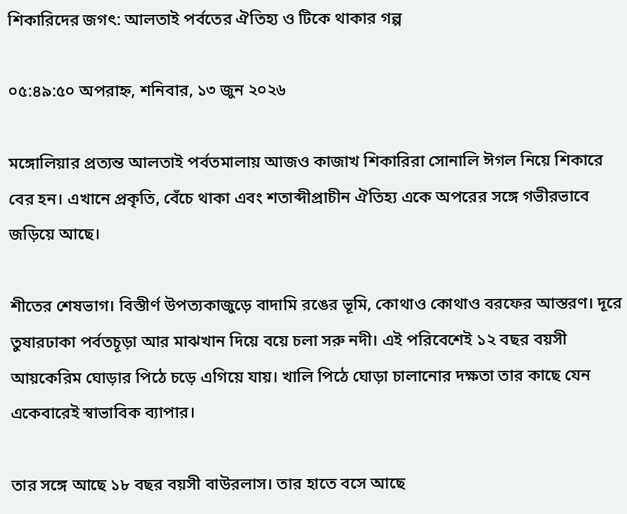শিকারিদের জগৎ: আলতাই পর্বতের ঐতিহ্য ও টিকে থাকার গল্প

০৫:৪৯:৫০ অপরাহ্ন, শনিবার, ১৩ জুন ২০২৬

মঙ্গোলিয়ার প্রত্যন্ত আলতাই পর্বতমালায় আজও কাজাখ শিকারিরা সোনালি ঈগল নিয়ে শিকারে বের হন। এখানে প্রকৃতি, বেঁচে থাকা এবং শতাব্দীপ্রাচীন ঐতিহ্য একে অপরের সঙ্গে গভীরভাবে জড়িয়ে আছে।

শীতের শেষভাগ। বিস্তীর্ণ উপত্যকাজুড়ে বাদামি রঙের ভূমি, কোথাও কোথাও বরফের আস্তরণ। দূরে তুষারঢাকা পর্বতচূড়া আর মাঝখান দিয়ে বয়ে চলা সরু নদী। এই পরিবেশেই ১২ বছর বয়সী আয়কেরিম ঘোড়ার পিঠে চড়ে এগিয়ে যায়। খালি পিঠে ঘোড়া চালানোর দক্ষতা তার কাছে যেন একেবারেই স্বাভাবিক ব্যাপার।

তার সঙ্গে আছে ১৮ বছর বয়সী বাউরলাস। তার হাতে বসে আছে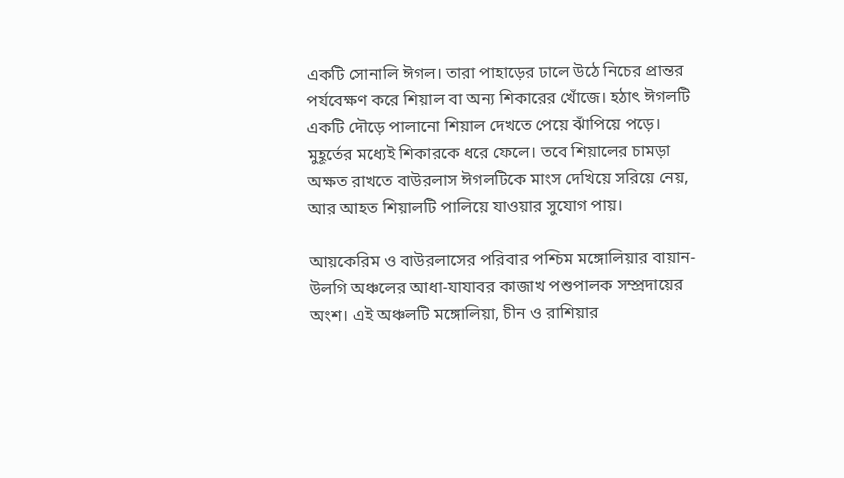একটি সোনালি ঈগল। তারা পাহাড়ের ঢালে উঠে নিচের প্রান্তর পর্যবেক্ষণ করে শিয়াল বা অন্য শিকারের খোঁজে। হঠাৎ ঈগলটি একটি দৌড়ে পালানো শিয়াল দেখতে পেয়ে ঝাঁপিয়ে পড়ে। মুহূর্তের মধ্যেই শিকারকে ধরে ফেলে। তবে শিয়ালের চামড়া অক্ষত রাখতে বাউরলাস ঈগলটিকে মাংস দেখিয়ে সরিয়ে নেয়, আর আহত শিয়ালটি পালিয়ে যাওয়ার সুযোগ পায়।

আয়কেরিম ও বাউরলাসের পরিবার পশ্চিম মঙ্গোলিয়ার বায়ান-উলগি অঞ্চলের আধা-যাযাবর কাজাখ পশুপালক সম্প্রদায়ের অংশ। এই অঞ্চলটি মঙ্গোলিয়া, চীন ও রাশিয়ার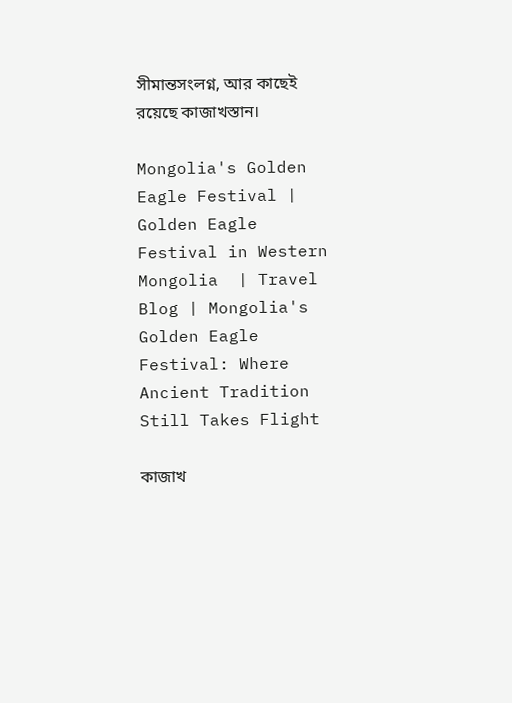সীমান্তসংলগ্ন, আর কাছেই রয়েছে কাজাখস্তান।

Mongolia's Golden Eagle Festival | Golden Eagle Festival in Western Mongolia  | Travel Blog | Mongolia's Golden Eagle Festival: Where Ancient Tradition  Still Takes Flight

কাজাখ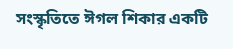সংস্কৃতিতে ঈগল শিকার একটি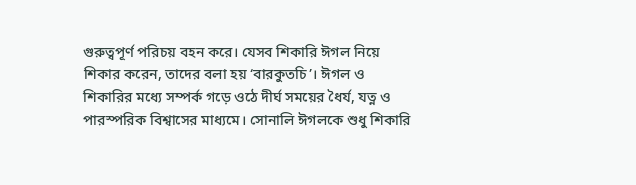গুরুত্বপূর্ণ পরিচয় বহন করে। যেসব শিকারি ঈগল নিয়ে শিকার করেন, তাদের বলা হয় ‘বারকুতচি’। ঈগল ও শিকারির মধ্যে সম্পর্ক গড়ে ওঠে দীর্ঘ সময়ের ধৈর্য, যত্ন ও পারস্পরিক বিশ্বাসের মাধ্যমে। সোনালি ঈগলকে শুধু শিকারি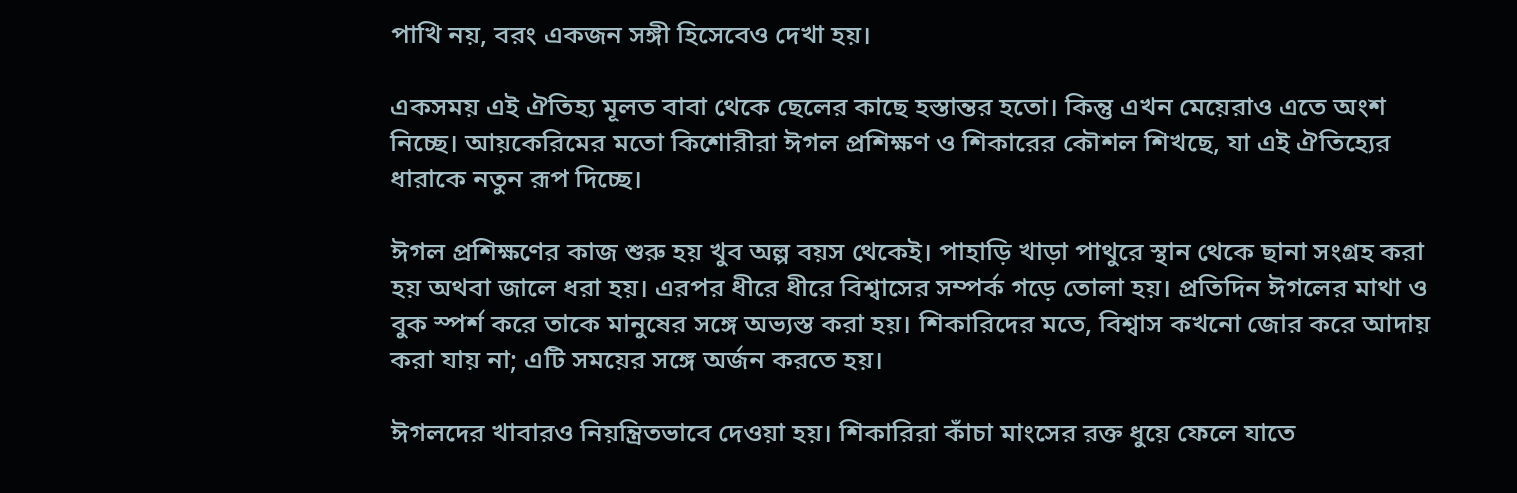পাখি নয়, বরং একজন সঙ্গী হিসেবেও দেখা হয়।

একসময় এই ঐতিহ্য মূলত বাবা থেকে ছেলের কাছে হস্তান্তর হতো। কিন্তু এখন মেয়েরাও এতে অংশ নিচ্ছে। আয়কেরিমের মতো কিশোরীরা ঈগল প্রশিক্ষণ ও শিকারের কৌশল শিখছে, যা এই ঐতিহ্যের ধারাকে নতুন রূপ দিচ্ছে।

ঈগল প্রশিক্ষণের কাজ শুরু হয় খুব অল্প বয়স থেকেই। পাহাড়ি খাড়া পাথুরে স্থান থেকে ছানা সংগ্রহ করা হয় অথবা জালে ধরা হয়। এরপর ধীরে ধীরে বিশ্বাসের সম্পর্ক গড়ে তোলা হয়। প্রতিদিন ঈগলের মাথা ও বুক স্পর্শ করে তাকে মানুষের সঙ্গে অভ্যস্ত করা হয়। শিকারিদের মতে, বিশ্বাস কখনো জোর করে আদায় করা যায় না; এটি সময়ের সঙ্গে অর্জন করতে হয়।

ঈগলদের খাবারও নিয়ন্ত্রিতভাবে দেওয়া হয়। শিকারিরা কাঁচা মাংসের রক্ত ধুয়ে ফেলে যাতে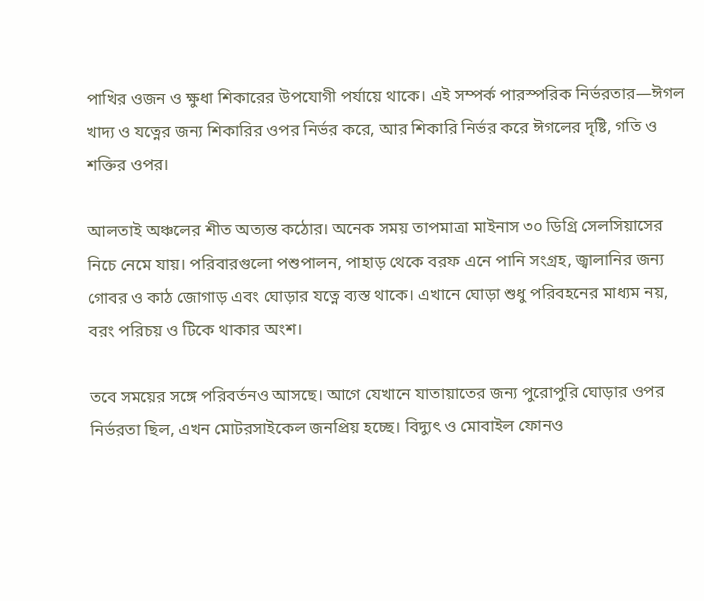পাখির ওজন ও ক্ষুধা শিকারের উপযোগী পর্যায়ে থাকে। এই সম্পর্ক পারস্পরিক নির্ভরতার—ঈগল খাদ্য ও যত্নের জন্য শিকারির ওপর নির্ভর করে, আর শিকারি নির্ভর করে ঈগলের দৃষ্টি, গতি ও শক্তির ওপর।

আলতাই অঞ্চলের শীত অত্যন্ত কঠোর। অনেক সময় তাপমাত্রা মাইনাস ৩০ ডিগ্রি সেলসিয়াসের নিচে নেমে যায়। পরিবারগুলো পশুপালন, পাহাড় থেকে বরফ এনে পানি সংগ্রহ, জ্বালানির জন্য গোবর ও কাঠ জোগাড় এবং ঘোড়ার যত্নে ব্যস্ত থাকে। এখানে ঘোড়া শুধু পরিবহনের মাধ্যম নয়, বরং পরিচয় ও টিকে থাকার অংশ।

তবে সময়ের সঙ্গে পরিবর্তনও আসছে। আগে যেখানে যাতায়াতের জন্য পুরোপুরি ঘোড়ার ওপর নির্ভরতা ছিল, এখন মোটরসাইকেল জনপ্রিয় হচ্ছে। বিদ্যুৎ ও মোবাইল ফোনও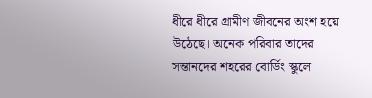ধীরে ধীরে গ্রামীণ জীবনের অংশ হয়ে উঠেছে। অনেক পরিবার তাদের সন্তানদের শহরের বোর্ডিং স্কুলে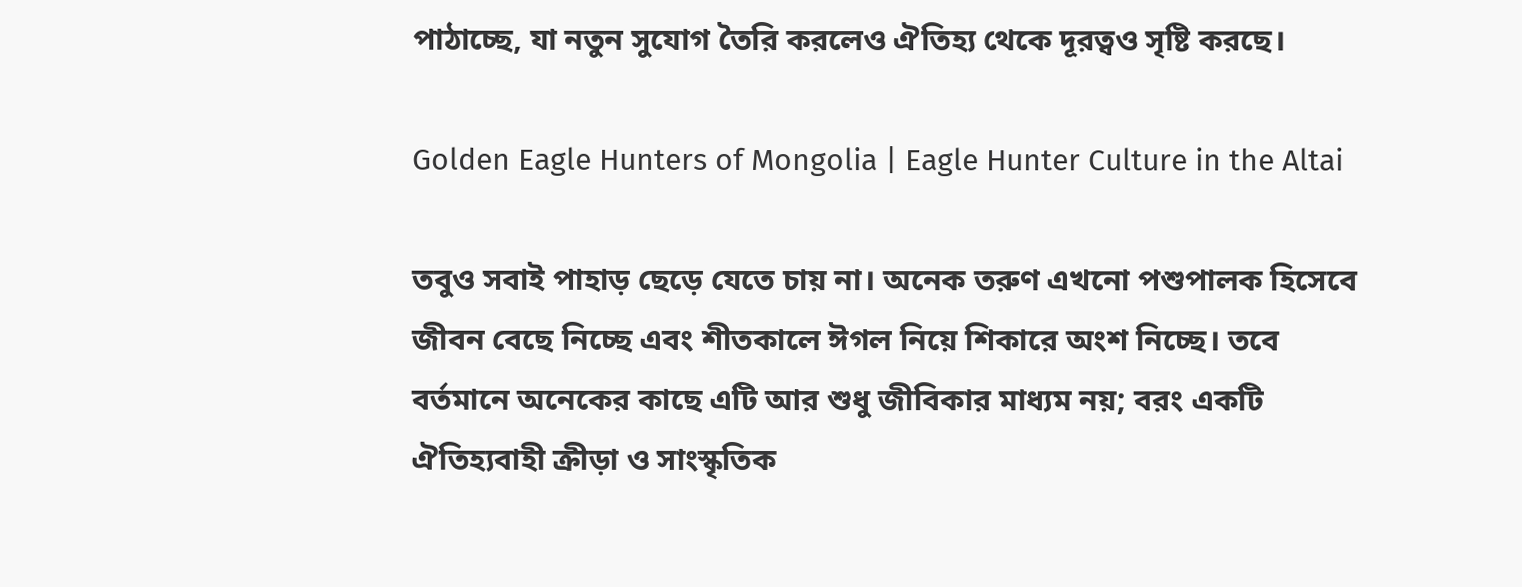পাঠাচ্ছে, যা নতুন সুযোগ তৈরি করলেও ঐতিহ্য থেকে দূরত্বও সৃষ্টি করছে।

Golden Eagle Hunters of Mongolia | Eagle Hunter Culture in the Altai

তবুও সবাই পাহাড় ছেড়ে যেতে চায় না। অনেক তরুণ এখনো পশুপালক হিসেবে জীবন বেছে নিচ্ছে এবং শীতকালে ঈগল নিয়ে শিকারে অংশ নিচ্ছে। তবে বর্তমানে অনেকের কাছে এটি আর শুধু জীবিকার মাধ্যম নয়; বরং একটি ঐতিহ্যবাহী ক্রীড়া ও সাংস্কৃতিক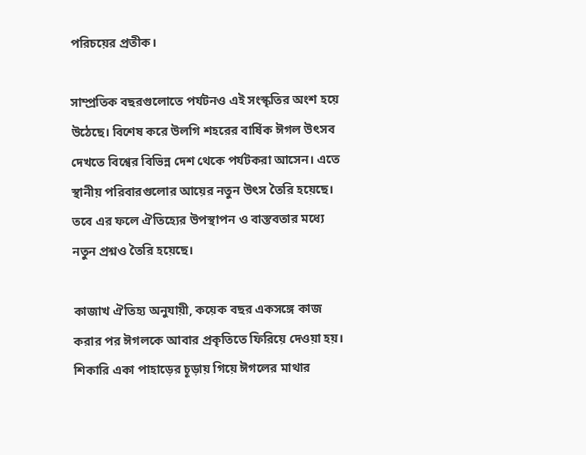পরিচয়ের প্রতীক।

সাম্প্রতিক বছরগুলোতে পর্যটনও এই সংস্কৃতির অংশ হয়ে উঠেছে। বিশেষ করে উলগি শহরের বার্ষিক ঈগল উৎসব দেখতে বিশ্বের বিভিন্ন দেশ থেকে পর্যটকরা আসেন। এতে স্থানীয় পরিবারগুলোর আয়ের নতুন উৎস তৈরি হয়েছে। তবে এর ফলে ঐতিহ্যের উপস্থাপন ও বাস্তবতার মধ্যে নতুন প্রশ্নও তৈরি হয়েছে।

কাজাখ ঐতিহ্য অনুযায়ী, কয়েক বছর একসঙ্গে কাজ করার পর ঈগলকে আবার প্রকৃতিতে ফিরিয়ে দেওয়া হয়। শিকারি একা পাহাড়ের চূড়ায় গিয়ে ঈগলের মাথার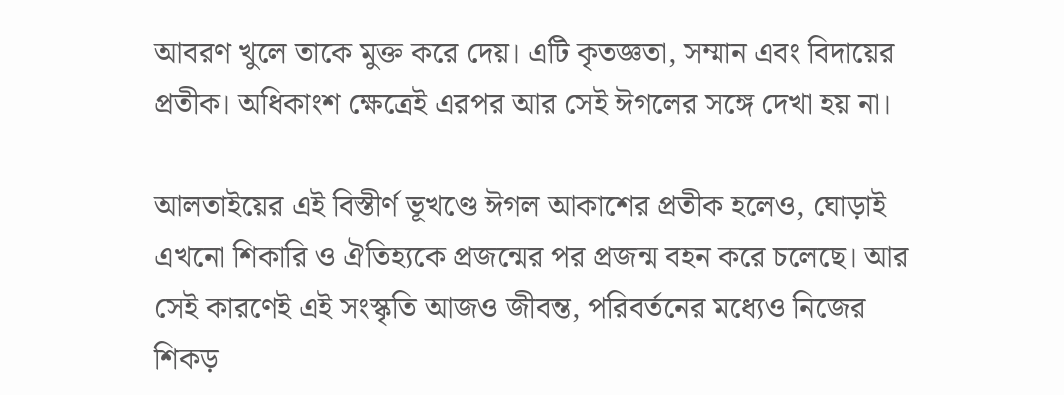আবরণ খুলে তাকে মুক্ত করে দেয়। এটি কৃতজ্ঞতা, সম্মান এবং বিদায়ের প্রতীক। অধিকাংশ ক্ষেত্রেই এরপর আর সেই ঈগলের সঙ্গে দেখা হয় না।

আলতাইয়ের এই বিস্তীর্ণ ভূখণ্ডে ঈগল আকাশের প্রতীক হলেও, ঘোড়াই এখনো শিকারি ও ঐতিহ্যকে প্রজন্মের পর প্রজন্ম বহন করে চলেছে। আর সেই কারণেই এই সংস্কৃতি আজও জীবন্ত, পরিবর্তনের মধ্যেও নিজের শিকড়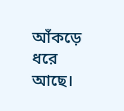আঁকড়ে ধরে আছে।